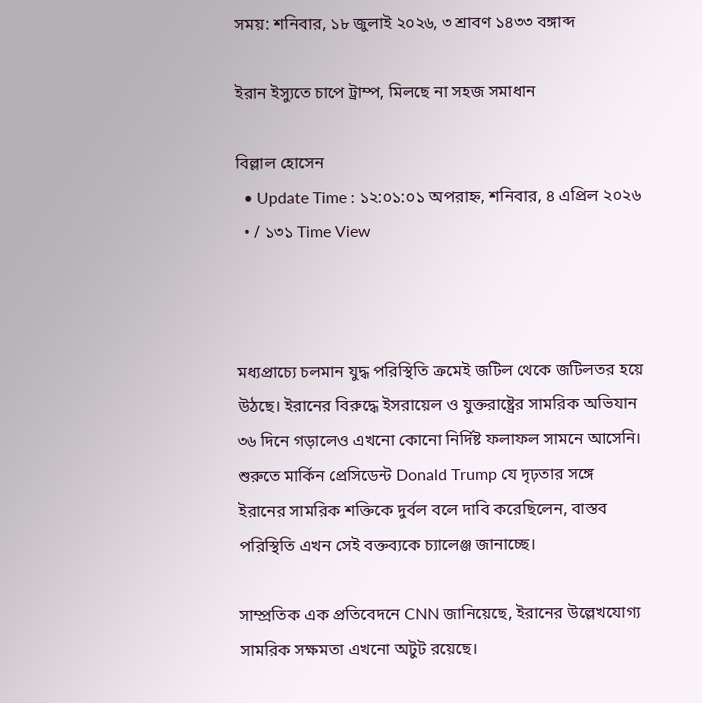সময়: শনিবার, ১৮ জুলাই ২০২৬, ৩ শ্রাবণ ১৪৩৩ বঙ্গাব্দ

ইরান ইস্যুতে চাপে ট্রাম্প, মিলছে না সহজ সমাধান

বিল্লাল হোসেন
  • Update Time : ১২:০১:০১ অপরাহ্ন, শনিবার, ৪ এপ্রিল ২০২৬
  • / ১৩১ Time View



মধ্যপ্রাচ্যে চলমান যুদ্ধ পরিস্থিতি ক্রমেই জটিল থেকে জটিলতর হয়ে উঠছে। ইরানের বিরুদ্ধে ইসরায়েল ও যুক্তরাষ্ট্রের সামরিক অভিযান ৩৬ দিনে গড়ালেও এখনো কোনো নির্দিষ্ট ফলাফল সামনে আসেনি। শুরুতে মার্কিন প্রেসিডেন্ট Donald Trump যে দৃঢ়তার সঙ্গে ইরানের সামরিক শক্তিকে দুর্বল বলে দাবি করেছিলেন, বাস্তব পরিস্থিতি এখন সেই বক্তব্যকে চ্যালেঞ্জ জানাচ্ছে।

সাম্প্রতিক এক প্রতিবেদনে CNN জানিয়েছে, ইরানের উল্লেখযোগ্য সামরিক সক্ষমতা এখনো অটুট রয়েছে।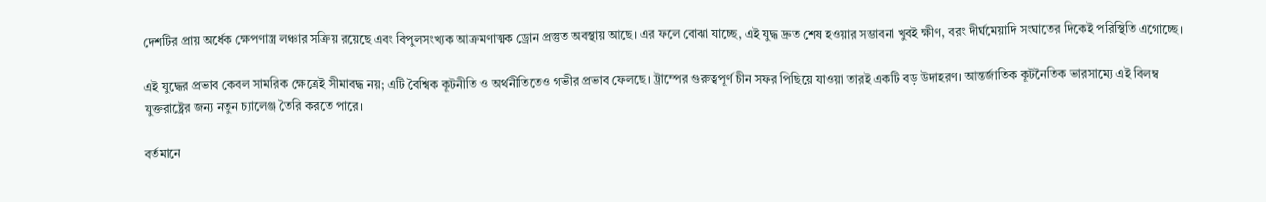দেশটির প্রায় অর্ধেক ক্ষেপণাস্ত্র লঞ্চার সক্রিয় রয়েছে এবং বিপুলসংখ্যক আক্রমণাত্মক ড্রোন প্রস্তুত অবস্থায় আছে। এর ফলে বোঝা যাচ্ছে, এই যুদ্ধ দ্রুত শেষ হওয়ার সম্ভাবনা খুবই ক্ষীণ, বরং দীর্ঘমেয়াদি সংঘাতের দিকেই পরিস্থিতি এগোচ্ছে।

এই যুদ্ধের প্রভাব কেবল সামরিক ক্ষেত্রেই সীমাবদ্ধ নয়; এটি বৈশ্বিক কূটনীতি ও অর্থনীতিতেও গভীর প্রভাব ফেলছে। ট্রাম্পের গুরুত্বপূর্ণ চীন সফর পিছিয়ে যাওয়া তারই একটি বড় উদাহরণ। আন্তর্জাতিক কূটনৈতিক ভারসাম্যে এই বিলম্ব যুক্তরাষ্ট্রের জন্য নতুন চ্যালেঞ্জ তৈরি করতে পারে।

বর্তমানে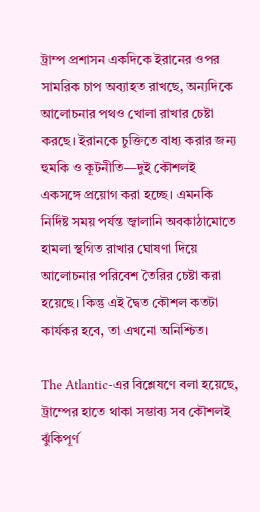ট্রাম্প প্রশাসন একদিকে ইরানের ওপর সামরিক চাপ অব্যাহত রাখছে, অন্যদিকে আলোচনার পথও খোলা রাখার চেষ্টা করছে। ইরানকে চুক্তিতে বাধ্য করার জন্য হুমকি ও কূটনীতি—দুই কৌশলই একসঙ্গে প্রয়োগ করা হচ্ছে। এমনকি নির্দিষ্ট সময় পর্যন্ত জ্বালানি অবকাঠামোতে হামলা স্থগিত রাখার ঘোষণা দিয়ে আলোচনার পরিবেশ তৈরির চেষ্টা করা হয়েছে। কিন্তু এই দ্বৈত কৌশল কতটা কার্যকর হবে, তা এখনো অনিশ্চিত।

The Atlantic-এর বিশ্লেষণে বলা হয়েছে, ট্রাম্পের হাতে থাকা সম্ভাব্য সব কৌশলই ঝুঁকিপূর্ণ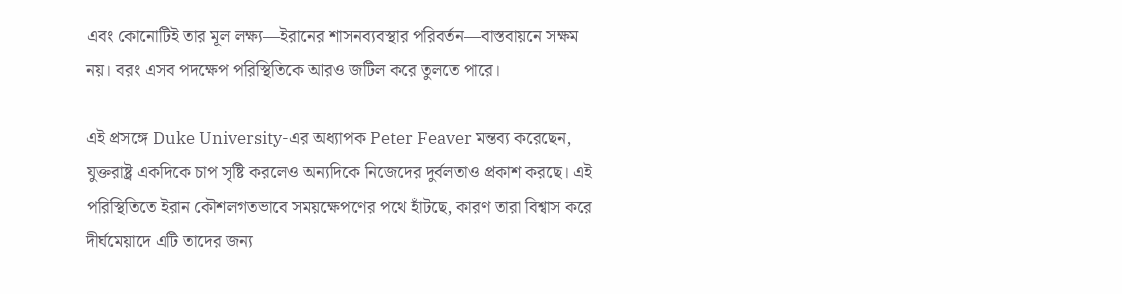এবং কোনোটিই তার মূল লক্ষ্য—ইরানের শাসনব্যবস্থার পরিবর্তন—বাস্তবায়নে সক্ষম নয়। বরং এসব পদক্ষেপ পরিস্থিতিকে আরও জটিল করে তুলতে পারে।

এই প্রসঙ্গে Duke University-এর অধ্যাপক Peter Feaver মন্তব্য করেছেন, যুক্তরাষ্ট্র একদিকে চাপ সৃষ্টি করলেও অন্যদিকে নিজেদের দুর্বলতাও প্রকাশ করছে। এই পরিস্থিতিতে ইরান কৌশলগতভাবে সময়ক্ষেপণের পথে হাঁটছে, কারণ তারা বিশ্বাস করে দীর্ঘমেয়াদে এটি তাদের জন্য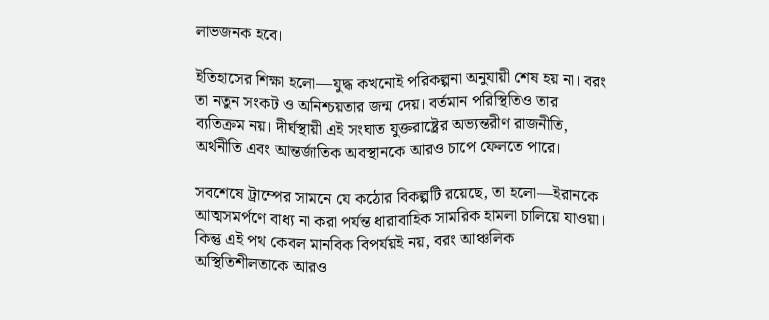লাভজনক হবে।

ইতিহাসের শিক্ষা হলো—যুদ্ধ কখনোই পরিকল্পনা অনুযায়ী শেষ হয় না। বরং তা নতুন সংকট ও অনিশ্চয়তার জন্ম দেয়। বর্তমান পরিস্থিতিও তার ব্যতিক্রম নয়। দীর্ঘস্থায়ী এই সংঘাত যুক্তরাষ্ট্রের অভ্যন্তরীণ রাজনীতি, অর্থনীতি এবং আন্তর্জাতিক অবস্থানকে আরও চাপে ফেলতে পারে।

সবশেষে ট্রাম্পের সামনে যে কঠোর বিকল্পটি রয়েছে, তা হলো—ইরানকে আত্মসমর্পণে বাধ্য না করা পর্যন্ত ধারাবাহিক সামরিক হামলা চালিয়ে যাওয়া। কিন্তু এই পথ কেবল মানবিক বিপর্যয়ই নয়, বরং আঞ্চলিক অস্থিতিশীলতাকে আরও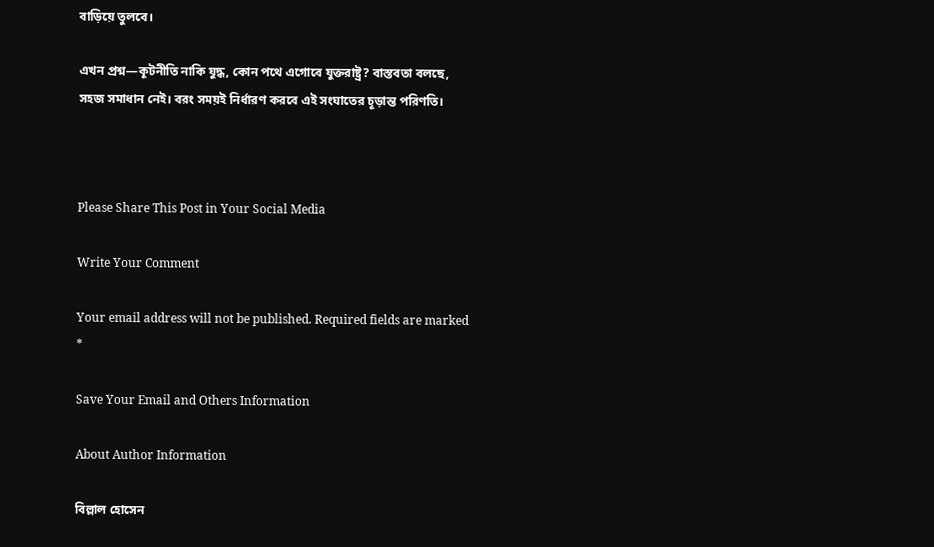বাড়িয়ে তুলবে।

এখন প্রশ্ন—কূটনীতি নাকি যুদ্ধ, কোন পথে এগোবে যুক্তরাষ্ট্র? বাস্তবতা বলছে, সহজ সমাধান নেই। বরং সময়ই নির্ধারণ করবে এই সংঘাতের চূড়ান্ত পরিণতি।



Please Share This Post in Your Social Media

Write Your Comment

Your email address will not be published. Required fields are marked *

Save Your Email and Others Information

About Author Information

বিল্লাল হোসেন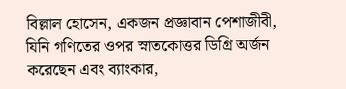বিল্লাল হোসেন, একজন প্রজ্ঞাবান পেশাজীবী, যিনি গণিতের ওপর স্নাতকোত্তর ডিগ্রি অর্জন করেছেন এবং ব্যাংকার,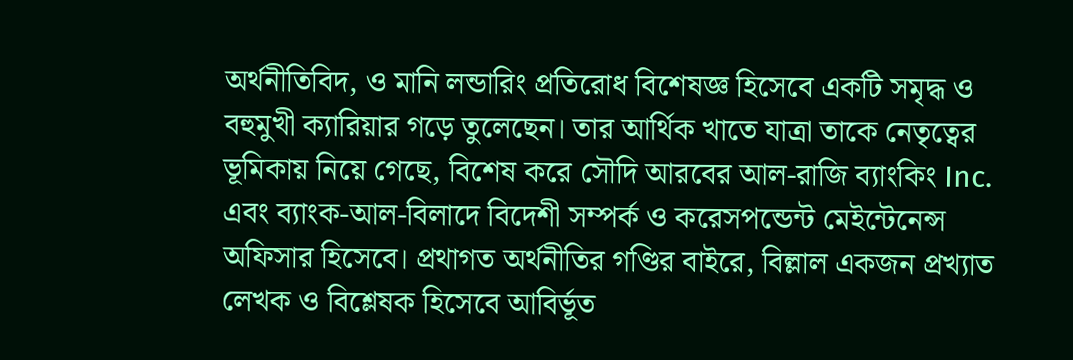অর্থনীতিবিদ, ও মানি লন্ডারিং প্রতিরোধ বিশেষজ্ঞ হিসেবে একটি সমৃদ্ধ ও বহুমুখী ক্যারিয়ার গড়ে তুলেছেন। তার আর্থিক খাতে যাত্রা তাকে নেতৃত্বের ভূমিকায় নিয়ে গেছে, বিশেষ করে সৌদি আরবের আল-রাজি ব্যাংকিং Inc. এবং ব্যাংক-আল-বিলাদে বিদেশী সম্পর্ক ও করেসপন্ডেন্ট মেইন্টেনেন্স অফিসার হিসেবে। প্রথাগত অর্থনীতির গণ্ডির বাইরে, বিল্লাল একজন প্রখ্যাত লেখক ও বিশ্লেষক হিসেবে আবির্ভূত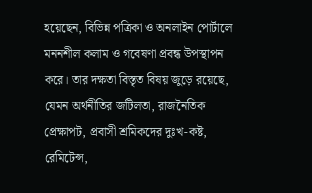হয়েছেন, বিভিন্ন পত্রিকা ও অনলাইন পোর্টালে মননশীল কলাম ও গবেষণা প্রবন্ধ উপস্থাপন করে। তার দক্ষতা বিস্তৃত বিষয় জুড়ে রয়েছে, যেমন অর্থনীতির জটিলতা, রাজনৈতিক প্রেক্ষাপট, প্রবাসী শ্রমিকদের দুঃখ-কষ্ট, রেমিটেন্স,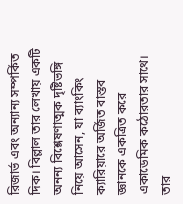রিজার্ভ এবং অন্যান্য সম্পর্কিত দিক। বিল্লাল তার লেখায় একটি অনন্য বিশ্লেষণাত্মক দৃষ্টিভঙ্গি নিয়ে আসেন, যা ব্যাংকিং ক্যারিয়ারে অর্জিত বাস্তব জ্ঞানকে একত্রিত করে একাডেমিক কঠোরতার সাথে। তার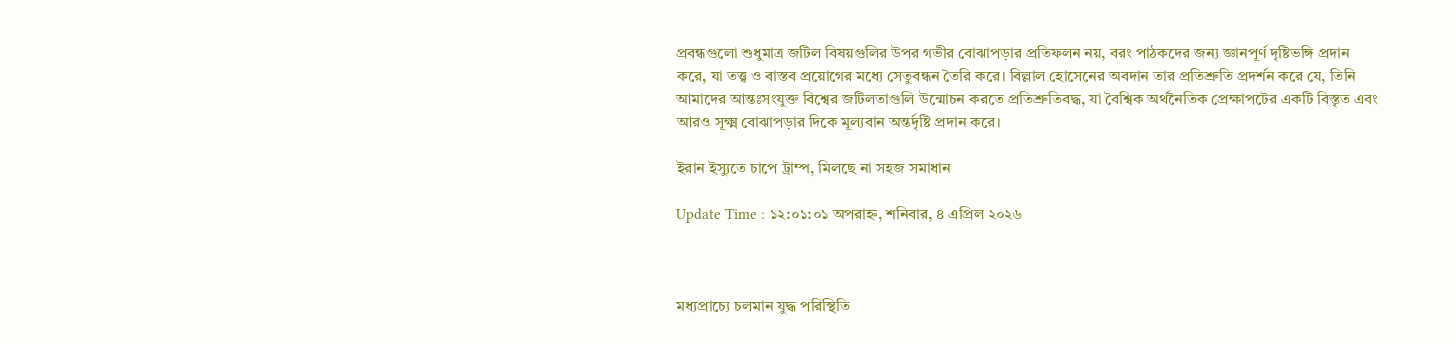প্রবন্ধগুলো শুধুমাত্র জটিল বিষয়গুলির উপর গভীর বোঝাপড়ার প্রতিফলন নয়, বরং পাঠকদের জন্য জ্ঞানপূর্ণ দৃষ্টিভঙ্গি প্রদান করে, যা তত্ত্ব ও বাস্তব প্রয়োগের মধ্যে সেতুবন্ধন তৈরি করে। বিল্লাল হোসেনের অবদান তার প্রতিশ্রুতি প্রদর্শন করে যে, তিনি আমাদের আন্তঃসংযুক্ত বিশ্বের জটিলতাগুলি উন্মোচন করতে প্রতিশ্রুতিবদ্ধ, যা বৈশ্বিক অর্থনৈতিক প্রেক্ষাপটের একটি বিস্তৃত এবং আরও সূক্ষ্ম বোঝাপড়ার দিকে মূল্যবান অন্তর্দৃষ্টি প্রদান করে।

ইরান ইস্যুতে চাপে ট্রাম্প, মিলছে না সহজ সমাধান

Update Time : ১২:০১:০১ অপরাহ্ন, শনিবার, ৪ এপ্রিল ২০২৬



মধ্যপ্রাচ্যে চলমান যুদ্ধ পরিস্থিতি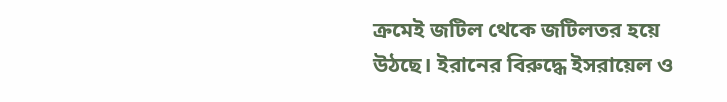ক্রমেই জটিল থেকে জটিলতর হয়ে উঠছে। ইরানের বিরুদ্ধে ইসরায়েল ও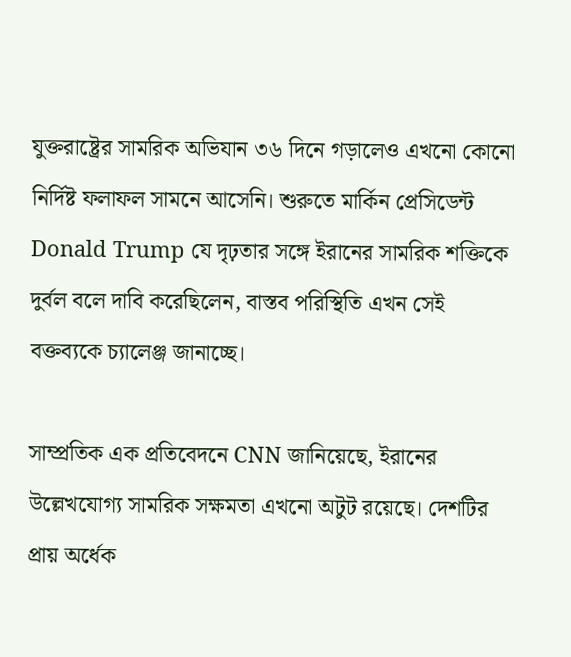যুক্তরাষ্ট্রের সামরিক অভিযান ৩৬ দিনে গড়ালেও এখনো কোনো নির্দিষ্ট ফলাফল সামনে আসেনি। শুরুতে মার্কিন প্রেসিডেন্ট Donald Trump যে দৃঢ়তার সঙ্গে ইরানের সামরিক শক্তিকে দুর্বল বলে দাবি করেছিলেন, বাস্তব পরিস্থিতি এখন সেই বক্তব্যকে চ্যালেঞ্জ জানাচ্ছে।

সাম্প্রতিক এক প্রতিবেদনে CNN জানিয়েছে, ইরানের উল্লেখযোগ্য সামরিক সক্ষমতা এখনো অটুট রয়েছে। দেশটির প্রায় অর্ধেক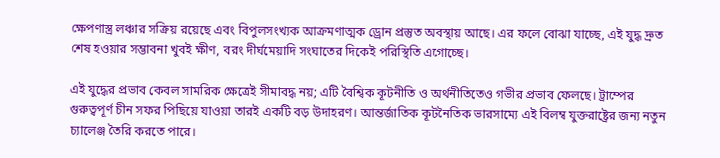ক্ষেপণাস্ত্র লঞ্চার সক্রিয় রয়েছে এবং বিপুলসংখ্যক আক্রমণাত্মক ড্রোন প্রস্তুত অবস্থায় আছে। এর ফলে বোঝা যাচ্ছে, এই যুদ্ধ দ্রুত শেষ হওয়ার সম্ভাবনা খুবই ক্ষীণ, বরং দীর্ঘমেয়াদি সংঘাতের দিকেই পরিস্থিতি এগোচ্ছে।

এই যুদ্ধের প্রভাব কেবল সামরিক ক্ষেত্রেই সীমাবদ্ধ নয়; এটি বৈশ্বিক কূটনীতি ও অর্থনীতিতেও গভীর প্রভাব ফেলছে। ট্রাম্পের গুরুত্বপূর্ণ চীন সফর পিছিয়ে যাওয়া তারই একটি বড় উদাহরণ। আন্তর্জাতিক কূটনৈতিক ভারসাম্যে এই বিলম্ব যুক্তরাষ্ট্রের জন্য নতুন চ্যালেঞ্জ তৈরি করতে পারে।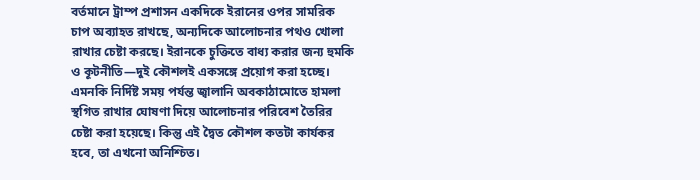বর্তমানে ট্রাম্প প্রশাসন একদিকে ইরানের ওপর সামরিক চাপ অব্যাহত রাখছে, অন্যদিকে আলোচনার পথও খোলা রাখার চেষ্টা করছে। ইরানকে চুক্তিতে বাধ্য করার জন্য হুমকি ও কূটনীতি—দুই কৌশলই একসঙ্গে প্রয়োগ করা হচ্ছে। এমনকি নির্দিষ্ট সময় পর্যন্ত জ্বালানি অবকাঠামোতে হামলা স্থগিত রাখার ঘোষণা দিয়ে আলোচনার পরিবেশ তৈরির চেষ্টা করা হয়েছে। কিন্তু এই দ্বৈত কৌশল কতটা কার্যকর হবে, তা এখনো অনিশ্চিত।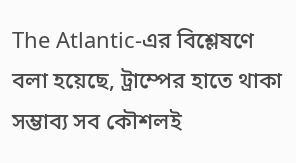The Atlantic-এর বিশ্লেষণে বলা হয়েছে, ট্রাম্পের হাতে থাকা সম্ভাব্য সব কৌশলই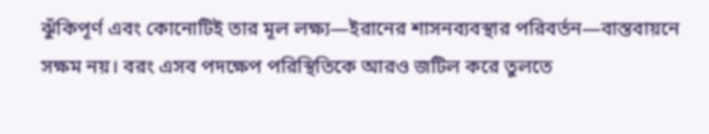ঝুঁকিপূর্ণ এবং কোনোটিই তার মূল লক্ষ্য—ইরানের শাসনব্যবস্থার পরিবর্তন—বাস্তবায়নে সক্ষম নয়। বরং এসব পদক্ষেপ পরিস্থিতিকে আরও জটিল করে তুলতে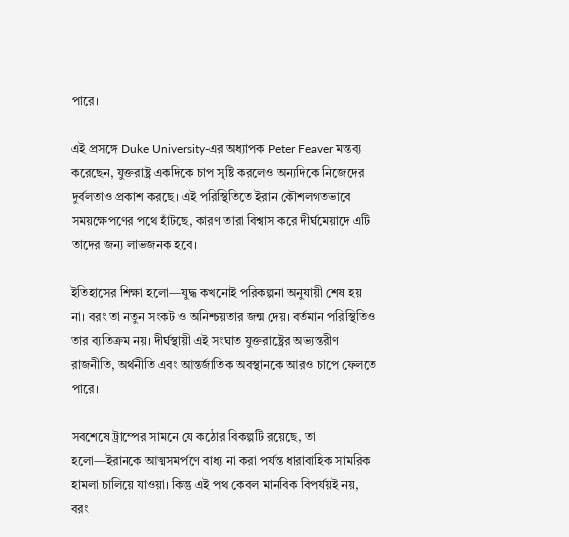পারে।

এই প্রসঙ্গে Duke University-এর অধ্যাপক Peter Feaver মন্তব্য করেছেন, যুক্তরাষ্ট্র একদিকে চাপ সৃষ্টি করলেও অন্যদিকে নিজেদের দুর্বলতাও প্রকাশ করছে। এই পরিস্থিতিতে ইরান কৌশলগতভাবে সময়ক্ষেপণের পথে হাঁটছে, কারণ তারা বিশ্বাস করে দীর্ঘমেয়াদে এটি তাদের জন্য লাভজনক হবে।

ইতিহাসের শিক্ষা হলো—যুদ্ধ কখনোই পরিকল্পনা অনুযায়ী শেষ হয় না। বরং তা নতুন সংকট ও অনিশ্চয়তার জন্ম দেয়। বর্তমান পরিস্থিতিও তার ব্যতিক্রম নয়। দীর্ঘস্থায়ী এই সংঘাত যুক্তরাষ্ট্রের অভ্যন্তরীণ রাজনীতি, অর্থনীতি এবং আন্তর্জাতিক অবস্থানকে আরও চাপে ফেলতে পারে।

সবশেষে ট্রাম্পের সামনে যে কঠোর বিকল্পটি রয়েছে, তা হলো—ইরানকে আত্মসমর্পণে বাধ্য না করা পর্যন্ত ধারাবাহিক সামরিক হামলা চালিয়ে যাওয়া। কিন্তু এই পথ কেবল মানবিক বিপর্যয়ই নয়, বরং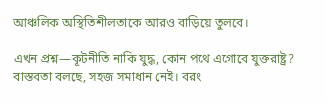আঞ্চলিক অস্থিতিশীলতাকে আরও বাড়িয়ে তুলবে।

এখন প্রশ্ন—কূটনীতি নাকি যুদ্ধ, কোন পথে এগোবে যুক্তরাষ্ট্র? বাস্তবতা বলছে, সহজ সমাধান নেই। বরং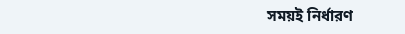সময়ই নির্ধারণ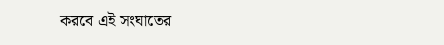করবে এই সংঘাতের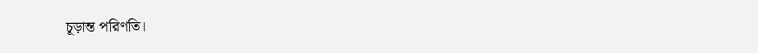চূড়ান্ত পরিণতি।